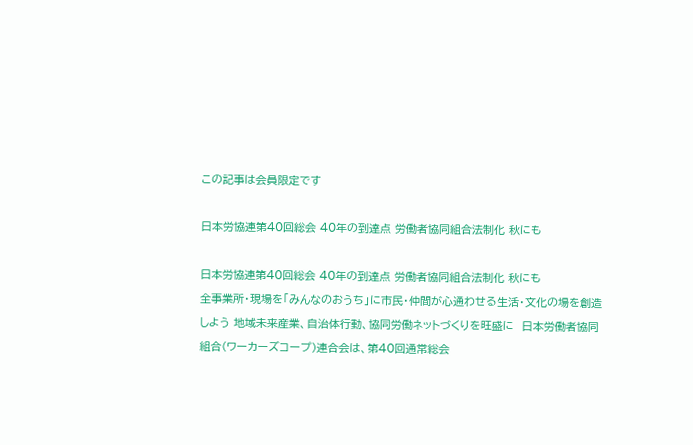この記事は会員限定です

日本労協連第40回総会 40年の到達点 労働者協同組合法制化 秋にも

日本労協連第40回総会 40年の到達点 労働者協同組合法制化 秋にも
全事業所・現場を「みんなのおうち」に市民・仲間が心通わせる生活・文化の場を創造しよう 地域未来産業、自治体行動、協同労働ネットづくりを旺盛に  日本労働者協同組合(ワーカーズコープ)連合会は、第40回通常総会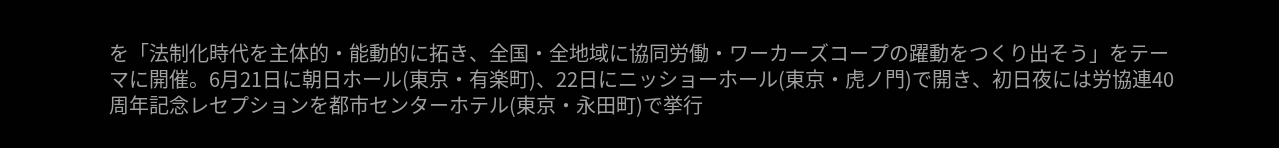を「法制化時代を主体的・能動的に拓き、全国・全地域に協同労働・ワーカーズコープの躍動をつくり出そう」をテーマに開催。6月21日に朝日ホール(東京・有楽町)、22日にニッショーホール(東京・虎ノ門)で開き、初日夜には労協連40周年記念レセプションを都市センターホテル(東京・永田町)で挙行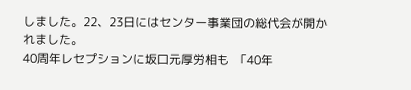しました。22、23日にはセンター事業団の総代会が開かれました。
40周年レセプションに坂口元厚労相も  「40年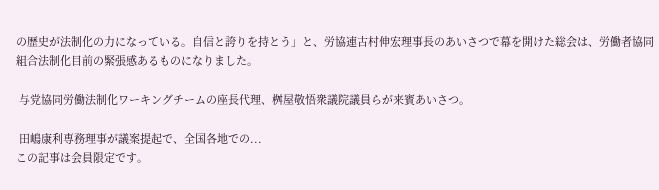の歴史が法制化の力になっている。自信と誇りを持とう」と、労協連古村伸宏理事長のあいさつで幕を開けた総会は、労働者協同組合法制化目前の緊張感あるものになりました。

 与党協同労働法制化ワーキングチームの座長代理、桝屋敬悟衆議院議員らが来賓あいさつ。

 田嶋康利専務理事が議案提起で、全国各地での...
この記事は会員限定です。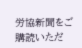労協新聞をご購読いただ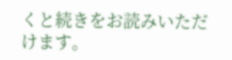くと続きをお読みいただけます。